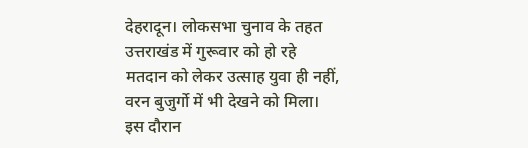देहरादून। लोकसभा चुनाव के तहत उत्तराखंड में गुरूवार को हो रहे मतदान को लेकर उत्साह युवा ही नहीं, वरन बुजुर्गो में भी देखने को मिला। इस दौरान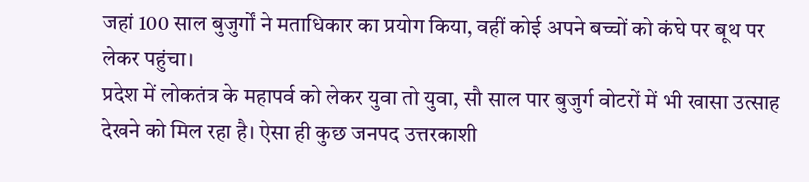जहां 100 साल बुजुर्गों ने मताधिकार का प्रयोग किया, वहीं कोई अपने बच्चों को कंघे पर बूथ पर लेकर पहुंचा।
प्रदेश में लोकतंत्र के महापर्व को लेकर युवा तो युवा, सौ साल पार बुजुर्ग वोटरों में भी खासा उत्साह देखने को मिल रहा है। ऐसा ही कुछ जनपद उत्तरकाशी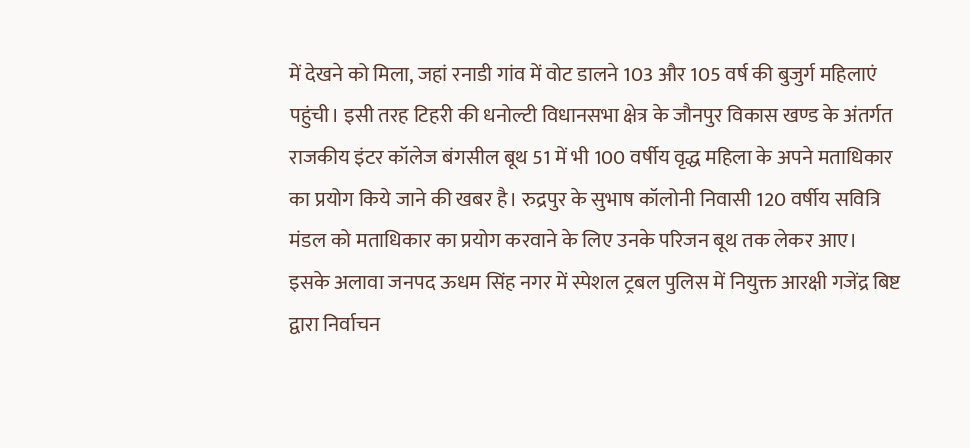में देखने को मिला, जहां रनाडी गांव में वोट डालने 103 और 105 वर्ष की बुजुर्ग महिलाएं पहुंची। इसी तरह टिहरी की धनोल्टी विधानसभा क्षेत्र के जौनपुर विकास खण्ड के अंतर्गत राजकीय इंटर कॉलेज बंगसील बूथ 51 में भी 100 वर्षीय वृद्ध महिला के अपने मताधिकार का प्रयोग किये जाने की खबर है। रुद्रपुर के सुभाष कॉलोनी निवासी 120 वर्षीय सवित्रि मंडल को मताधिकार का प्रयोग करवाने के लिए उनके परिजन बूथ तक लेकर आए।
इसके अलावा जनपद ऊधम सिंह नगर में स्पेशल ट्रबल पुलिस में नियुक्त आरक्षी गजेंद्र बिष्ट द्वारा निर्वाचन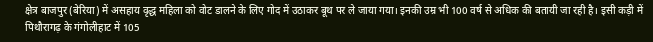क्षेत्र बाजपुर (बेरिया) में असहाय वृद्ध महिला को वोट डालने के लिए गोद में उठाकर बूथ पर ले जाया गया। इनकी उम्र भी 100 वर्ष से अधिक की बतायी जा रही है। इसी कड़ी में पिथौरागढ़ के गंगोलीहाट में 105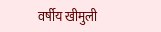वर्षीय खीमुली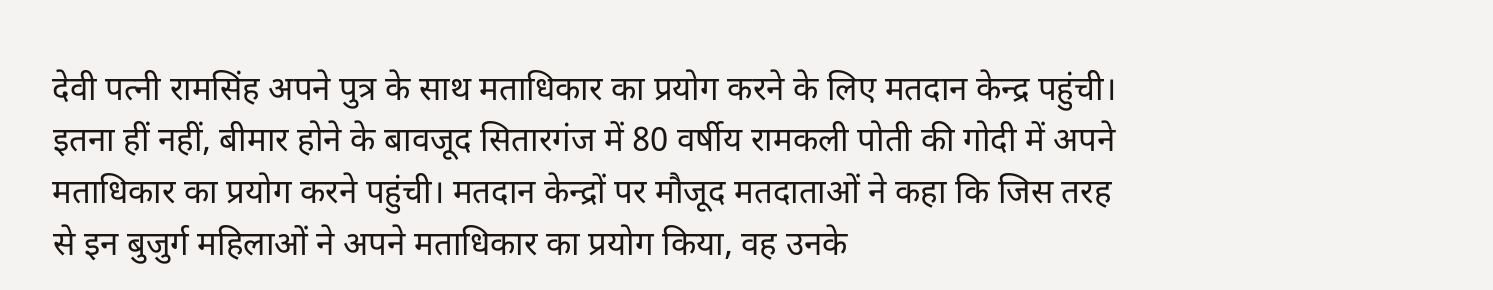देवी पत्नी रामसिंह अपने पुत्र के साथ मताधिकार का प्रयोग करने के लिए मतदान केन्द्र पहुंची। इतना हीं नहीं, बीमार होने के बावजूद सितारगंज में 80 वर्षीय रामकली पोती की गोदी में अपने मताधिकार का प्रयोग करने पहुंची। मतदान केन्द्रों पर मौजूद मतदाताओं ने कहा कि जिस तरह से इन बुजुर्ग महिलाओं ने अपने मताधिकार का प्रयोग किया, वह उनके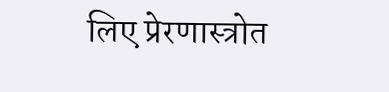लिए प्रेरणास्त्रोत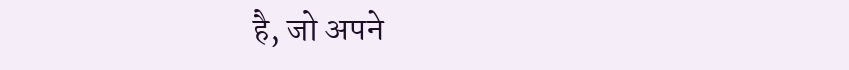है, जो अपने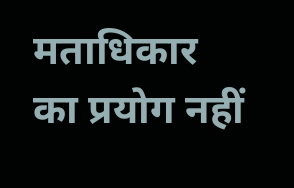मताधिकार का प्रयोग नहीं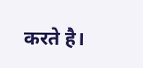करते है।